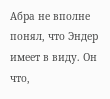Абра не вполне понял, что Эндер имеет в виду. Он что,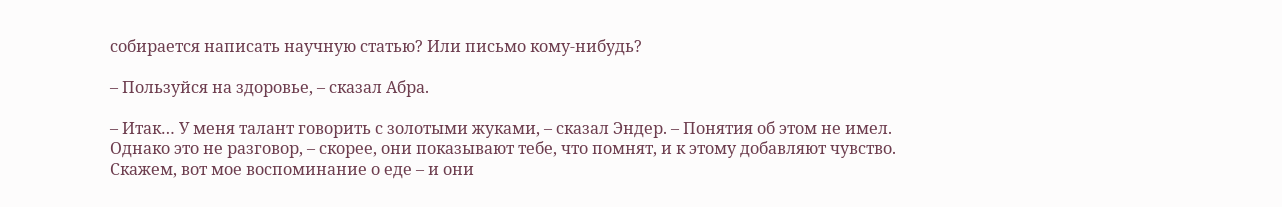собирается написать научную статью? Или письмо кому-нибудь?

– Пользуйся на здоровье, – сказал Абра.

– Итак… У меня талант говорить с золотыми жуками, – сказал Эндер. – Понятия об этом не имел. Однако это не разговор, – скорее, они показывают тебе, что помнят, и к этому добавляют чувство. Скажем, вот мое воспоминание о еде – и они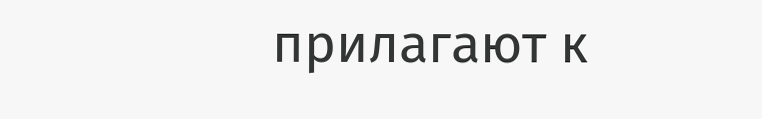прилагают к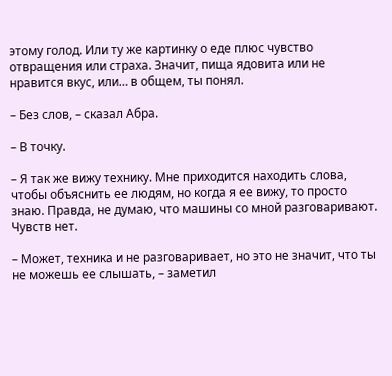этому голод. Или ту же картинку о еде плюс чувство отвращения или страха. Значит, пища ядовита или не нравится вкус, или… в общем, ты понял.

– Без слов, – сказал Абра.

– В точку.

– Я так же вижу технику. Мне приходится находить слова, чтобы объяснить ее людям, но когда я ее вижу, то просто знаю. Правда, не думаю, что машины со мной разговаривают. Чувств нет.

– Может, техника и не разговаривает, но это не значит, что ты не можешь ее слышать, – заметил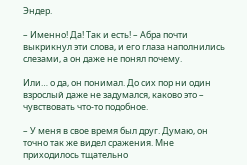Эндер.

– Именно! Да! Так и есть! – Абра почти выкрикнул эти слова, и его глаза наполнились слезами, а он даже не понял почему.

Или… о да, он понимал. До сих пор ни один взрослый даже не задумался, каково это – чувствовать что-то подобное.

– У меня в свое время был друг. Думаю, он точно так же видел сражения. Мне приходилось тщательно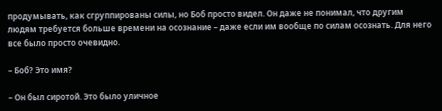продумывать, как сгруппированы силы, но Боб просто видел. Он даже не понимал, что другим людям требуется больше времени на осознание – даже если им вообще по силам осознать. Для него все было просто очевидно.

– Боб? Это имя?

– Он был сиротой. Это было уличное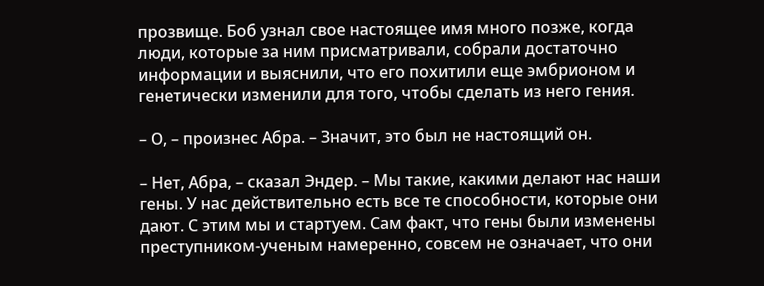прозвище. Боб узнал свое настоящее имя много позже, когда люди, которые за ним присматривали, собрали достаточно информации и выяснили, что его похитили еще эмбрионом и генетически изменили для того, чтобы сделать из него гения.

– О, – произнес Абра. – Значит, это был не настоящий он.

– Нет, Абра, – сказал Эндер. – Мы такие, какими делают нас наши гены. У нас действительно есть все те способности, которые они дают. С этим мы и стартуем. Сам факт, что гены были изменены преступником-ученым намеренно, совсем не означает, что они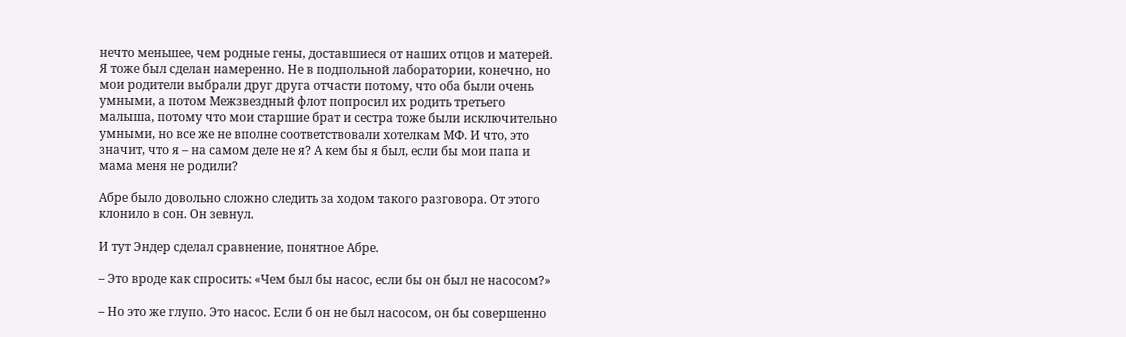нечто меньшее, чем родные гены, доставшиеся от наших отцов и матерей. Я тоже был сделан намеренно. Не в подпольной лаборатории, конечно, но мои родители выбрали друг друга отчасти потому, что оба были очень умными, а потом Межзвездный флот попросил их родить третьего малыша, потому что мои старшие брат и сестра тоже были исключительно умными, но все же не вполне соответствовали хотелкам МФ. И что, это значит, что я – на самом деле не я? А кем бы я был, если бы мои папа и мама меня не родили?

Абре было довольно сложно следить за ходом такого разговора. От этого клонило в сон. Он зевнул.

И тут Эндер сделал сравнение, понятное Абре.

– Это вроде как спросить: «Чем был бы насос, если бы он был не насосом?»

– Но это же глупо. Это насос. Если б он не был насосом, он бы совершенно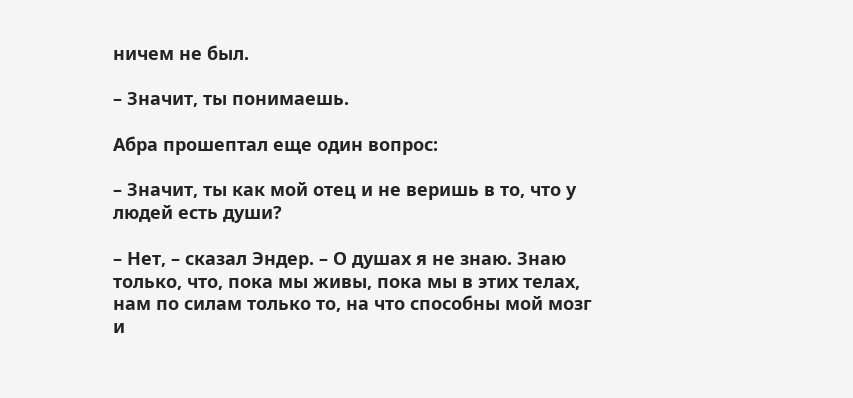ничем не был.

– Значит, ты понимаешь.

Абра прошептал еще один вопрос:

– Значит, ты как мой отец и не веришь в то, что у людей есть души?

– Нет, – сказал Эндер. – О душах я не знаю. Знаю только, что, пока мы живы, пока мы в этих телах, нам по силам только то, на что способны мой мозг и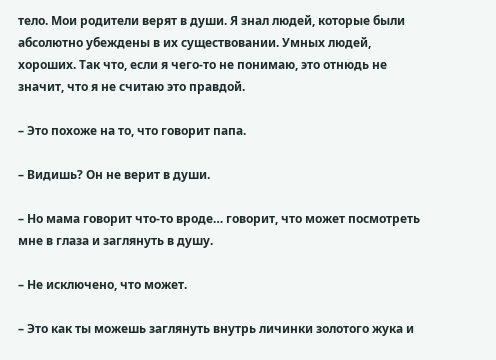тело. Мои родители верят в души. Я знал людей, которые были абсолютно убеждены в их существовании. Умных людей, хороших. Так что, если я чего-то не понимаю, это отнюдь не значит, что я не считаю это правдой.

– Это похоже на то, что говорит папа.

– Видишь? Он не верит в души.

– Но мама говорит что-то вроде… говорит, что может посмотреть мне в глаза и заглянуть в душу.

– Не исключено, что может.

– Это как ты можешь заглянуть внутрь личинки золотого жука и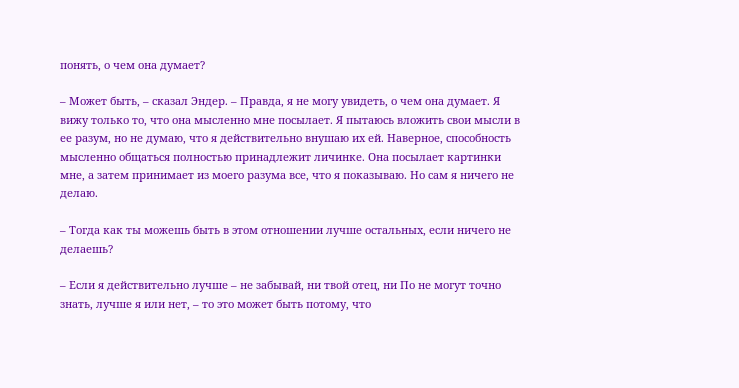понять, о чем она думает?

– Может быть, – сказал Эндер. – Правда, я не могу увидеть, о чем она думает. Я вижу только то, что она мысленно мне посылает. Я пытаюсь вложить свои мысли в ее разум, но не думаю, что я действительно внушаю их ей. Наверное, способность мысленно общаться полностью принадлежит личинке. Она посылает картинки мне, а затем принимает из моего разума все, что я показываю. Но сам я ничего не делаю.

– Тогда как ты можешь быть в этом отношении лучше остальных, если ничего не делаешь?

– Если я действительно лучше – не забывай, ни твой отец, ни По не могут точно знать, лучше я или нет, – то это может быть потому, что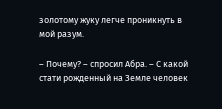золотому жуку легче проникнуть в мой разум.

– Почему? – спросил Абра. – С какой стати рожденный на Земле человек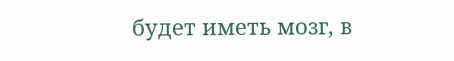будет иметь мозг, в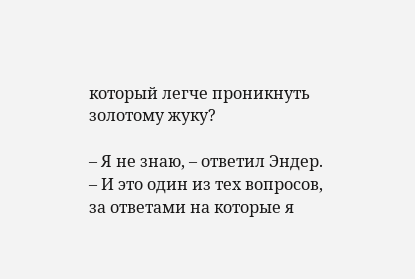который легче проникнуть золотому жуку?

– Я не знаю, – ответил Эндер. – И это один из тех вопросов, за ответами на которые я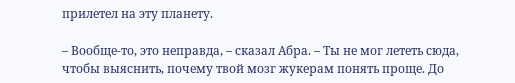прилетел на эту планету.

– Вообще-то, это неправда, – сказал Абра. – Ты не мог лететь сюда, чтобы выяснить, почему твой мозг жукерам понять проще. До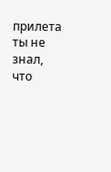прилета ты не знал, что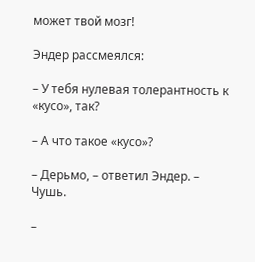может твой мозг!

Эндер рассмеялся:

– У тебя нулевая толерантность к «кусо», так?

– А что такое «кусо»?

– Дерьмо, – ответил Эндер. – Чушь.

–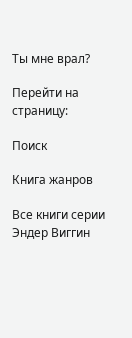Ты мне врал?

Перейти на страницу:

Поиск

Книга жанров

Все книги серии Эндер Виггин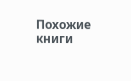Похожие книги